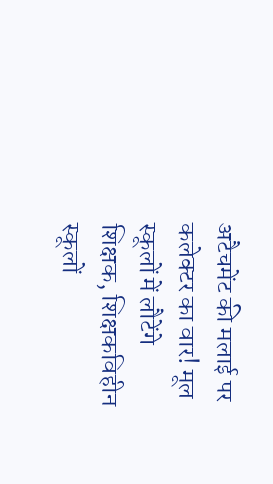अटैचमेंट की मलाई पर कलेक्टर का वार! मूल स्कूलों में लौटेंगे शिक्षक, शिक्षकविहीन स्कूलों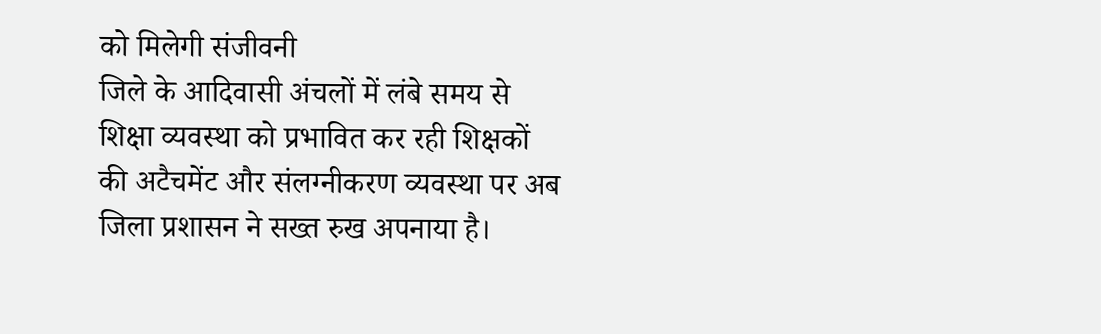को मिलेगी संजीवनी
जिले के आदिवासी अंचलों में लंबे समय से शिक्षा व्यवस्था को प्रभावित कर रही शिक्षकों की अटैचमेंट और संलग्नीकरण व्यवस्था पर अब जिला प्रशासन ने सख्त रुख अपनाया है।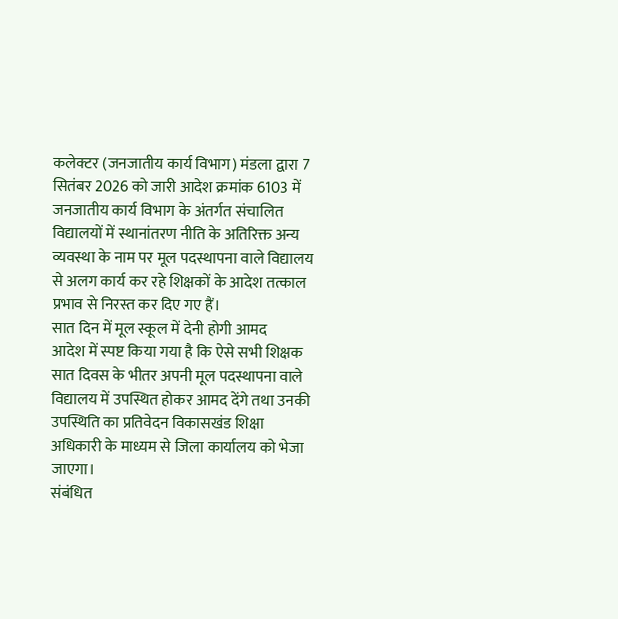कलेक्टर (जनजातीय कार्य विभाग) मंडला द्वारा 7 सितंबर 2026 को जारी आदेश क्रमांक 6103 में जनजातीय कार्य विभाग के अंतर्गत संचालित विद्यालयों में स्थानांतरण नीति के अतिरिक्त अन्य व्यवस्था के नाम पर मूल पदस्थापना वाले विद्यालय से अलग कार्य कर रहे शिक्षकों के आदेश तत्काल प्रभाव से निरस्त कर दिए गए हैं।
सात दिन में मूल स्कूल में देनी होगी आमद
आदेश में स्पष्ट किया गया है कि ऐसे सभी शिक्षक सात दिवस के भीतर अपनी मूल पदस्थापना वाले विद्यालय में उपस्थित होकर आमद देंगे तथा उनकी उपस्थिति का प्रतिवेदन विकासखंड शिक्षा अधिकारी के माध्यम से जिला कार्यालय को भेजा जाएगा।
संबंधित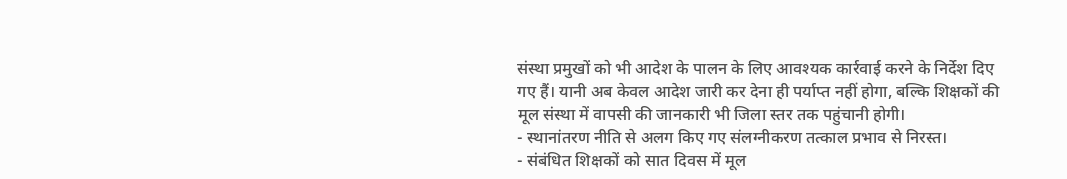संस्था प्रमुखों को भी आदेश के पालन के लिए आवश्यक कार्रवाई करने के निर्देश दिए गए हैं। यानी अब केवल आदेश जारी कर देना ही पर्याप्त नहीं होगा, बल्कि शिक्षकों की मूल संस्था में वापसी की जानकारी भी जिला स्तर तक पहुंचानी होगी।
- स्थानांतरण नीति से अलग किए गए संलग्नीकरण तत्काल प्रभाव से निरस्त।
- संबंधित शिक्षकों को सात दिवस में मूल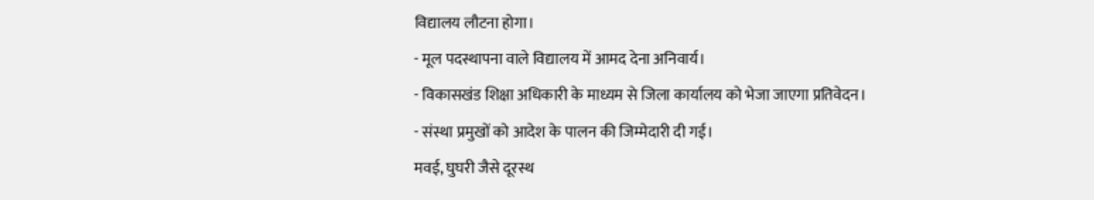विद्यालय लौटना होगा।
- मूल पदस्थापना वाले विद्यालय में आमद देना अनिवार्य।
- विकासखंड शिक्षा अधिकारी के माध्यम से जिला कार्यालय को भेजा जाएगा प्रतिवेदन।
- संस्था प्रमुखों को आदेश के पालन की जिम्मेदारी दी गई।
मवई, घुघरी जैसे दूरस्थ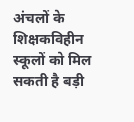अंचलों के शिक्षकविहीन स्कूलों को मिल सकती है बड़ी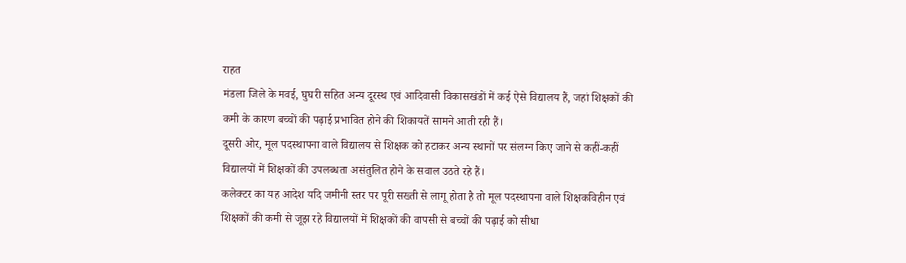राहत
मंडला जिले के मवई, घुघरी सहित अन्य दूरस्थ एवं आदिवासी विकासखंडों में कई ऐसे विद्यालय हैं, जहां शिक्षकों की कमी के कारण बच्चों की पढ़ाई प्रभावित होने की शिकायतें सामने आती रही हैं।
दूसरी ओर, मूल पदस्थापना वाले विद्यालय से शिक्षक को हटाकर अन्य स्थानों पर संलग्न किए जाने से कहीं-कहीं विद्यालयों में शिक्षकों की उपलब्धता असंतुलित होने के सवाल उठते रहे हैं।
कलेक्टर का यह आदेश यदि जमीनी स्तर पर पूरी सख्ती से लागू होता है तो मूल पदस्थापना वाले शिक्षकविहीन एवं शिक्षकों की कमी से जूझ रहे विद्यालयों में शिक्षकों की वापसी से बच्चों की पढ़ाई को सीधा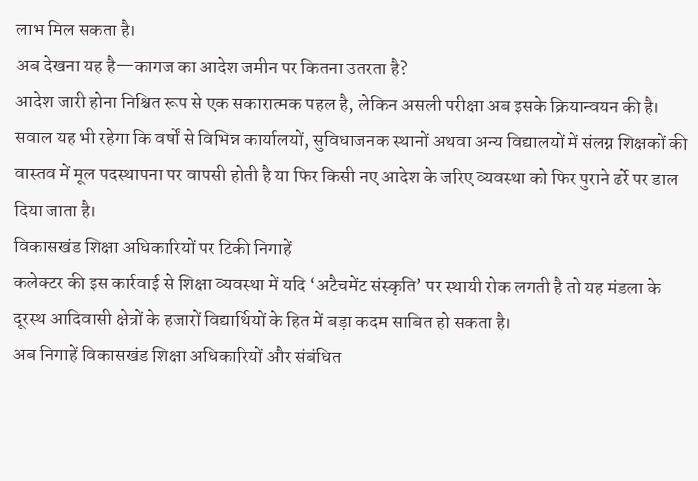लाभ मिल सकता है।
अब देखना यह है—कागज का आदेश जमीन पर कितना उतरता है?
आदेश जारी होना निश्चित रूप से एक सकारात्मक पहल है, लेकिन असली परीक्षा अब इसके क्रियान्वयन की है। सवाल यह भी रहेगा कि वर्षों से विभिन्न कार्यालयों, सुविधाजनक स्थानों अथवा अन्य विद्यालयों में संलग्न शिक्षकों की वास्तव में मूल पदस्थापना पर वापसी होती है या फिर किसी नए आदेश के जरिए व्यवस्था को फिर पुराने ढर्रे पर डाल दिया जाता है।
विकासखंड शिक्षा अधिकारियों पर टिकी निगाहें
कलेक्टर की इस कार्रवाई से शिक्षा व्यवस्था में यदि ‘अटैचमेंट संस्कृति’ पर स्थायी रोक लगती है तो यह मंडला के दूरस्थ आदिवासी क्षेत्रों के हजारों विद्यार्थियों के हित में बड़ा कदम साबित हो सकता है।
अब निगाहें विकासखंड शिक्षा अधिकारियों और संबंधित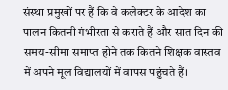संस्था प्रमुखों पर हैं कि वे कलेक्टर के आदेश का पालन कितनी गंभीरता से कराते हैं और सात दिन की समय-सीमा समाप्त होने तक कितने शिक्षक वास्तव में अपने मूल विद्यालयों में वापस पहुंचते हैं।